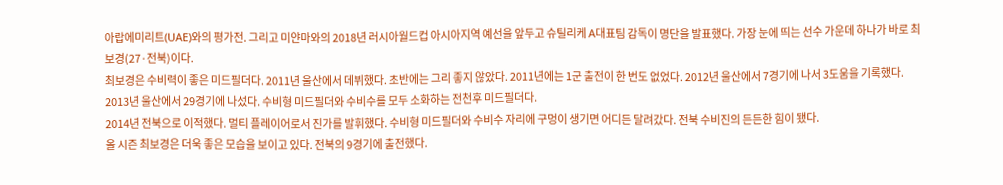아랍에미리트(UAE)와의 평가전. 그리고 미얀마와의 2018년 러시아월드컵 아시아지역 예선을 앞두고 슈틸리케 A대표팀 감독이 명단을 발표했다. 가장 눈에 띄는 선수 가운데 하나가 바로 최보경(27·전북)이다.
최보경은 수비력이 좋은 미드필더다. 2011년 울산에서 데뷔했다. 초반에는 그리 좋지 않았다. 2011년에는 1군 출전이 한 번도 없었다. 2012년 울산에서 7경기에 나서 3도움을 기록했다. 2013년 울산에서 29경기에 나섰다. 수비형 미드필더와 수비수를 모두 소화하는 전천후 미드필더다.
2014년 전북으로 이적했다. 멀티 플레이어로서 진가를 발휘했다. 수비형 미드필더와 수비수 자리에 구멍이 생기면 어디든 달려갔다. 전북 수비진의 든든한 힘이 됐다.
올 시즌 최보경은 더욱 좋은 모습을 보이고 있다. 전북의 9경기에 출전했다.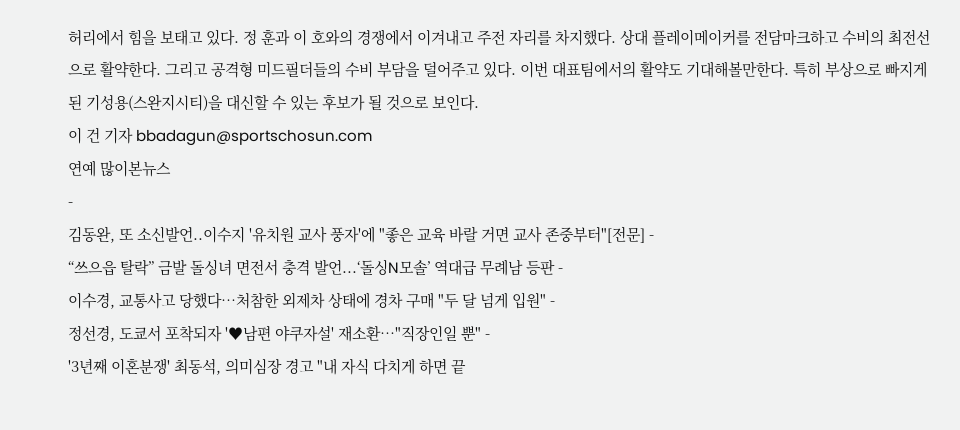허리에서 힘을 보태고 있다. 정 훈과 이 호와의 경쟁에서 이겨내고 주전 자리를 차지했다. 상대 플레이메이커를 전담마크하고 수비의 최전선으로 활약한다. 그리고 공격형 미드필더들의 수비 부담을 덜어주고 있다. 이번 대표팀에서의 활약도 기대해볼만한다. 특히 부상으로 빠지게 된 기성용(스완지시티)을 대신할 수 있는 후보가 될 것으로 보인다.
이 건 기자 bbadagun@sportschosun.com
연예 많이본뉴스
-
김동완, 또 소신발언..이수지 '유치원 교사 풍자'에 "좋은 교육 바랄 거면 교사 존중부터"[전문] -
“쓰으읍 탈락” 금발 돌싱녀 면전서 충격 발언...‘돌싱N모솔’ 역대급 무례남 등판 -
이수경, 교통사고 당했다…처참한 외제차 상태에 경차 구매 "두 달 넘게 입원" -
정선경, 도쿄서 포착되자 '♥남편 야쿠자설' 재소환…"직장인일 뿐" -
'3년째 이혼분쟁' 최동석, 의미심장 경고 "내 자식 다치게 하면 끝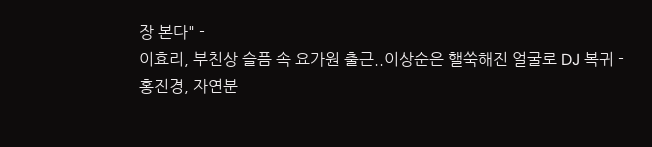장 본다" -
이효리, 부친상 슬픔 속 요가원 출근..이상순은 핼쑥해진 얼굴로 DJ 복귀 -
홍진경, 자연분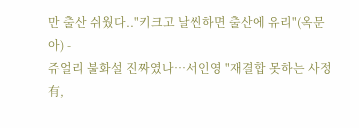만 출산 쉬웠다.."키크고 날씬하면 출산에 유리"(옥문아) -
쥬얼리 불화설 진짜였나…서인영 "재결합 못하는 사정有,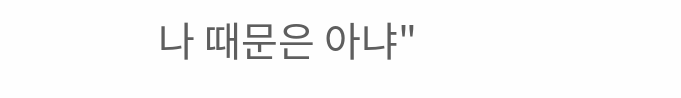나 때문은 아냐"